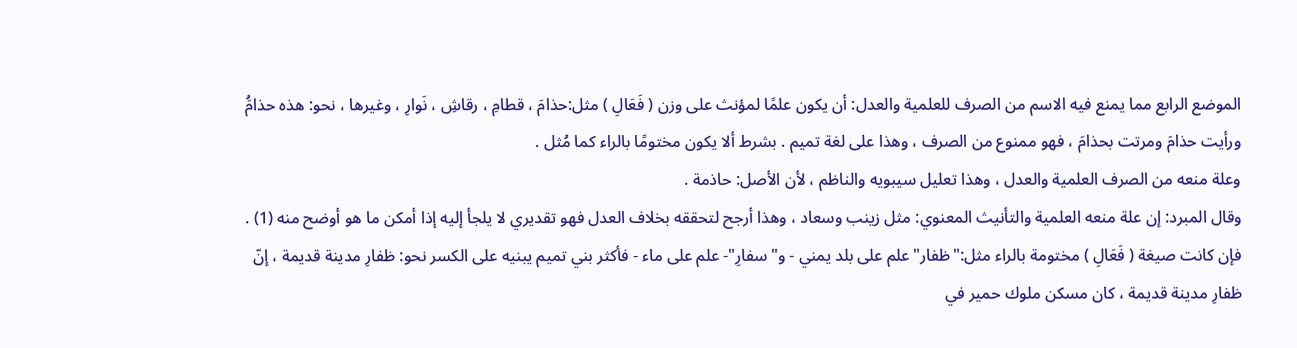الموضع الرابع مما يمنع فيه الاسم من الصرف للعلمية والعدل: أن يكون علمًا لمؤنث على وزن ( فَعَالِ ) مثل:حذامَ ، قطامِ ، رقاشِ ، نَوارِ ، وغيرها ، نحو: هذه حذامَُ ورأيت حذامَ ومرتت بحذامَ ، فهو ممنوع من الصرف ، وهذا على لغة تميم . بشرط ألا يكون مختومًا بالراء كما مُثل .
وعلة منعه من الصرف العلمية والعدل ، وهذا تعليل سيبويه والناظم ، لأن الأصل: حاذمة .
وقال المبرد: إن علة منعه العلمية والتأنيث المعنوي: مثل زينب وسعاد ، وهذا أرجح لتحققه بخلاف العدل فهو تقديري لا يلجأ إليه إذا أمكن ما هو أوضح منه (1) .
فإن كانت صيغة ( فَعَالِ ) مختومة بالراء مثل:"ظفار"علم على بلد يمني - و"سفارِ"- علم على ماء - فأكثر بني تميم يبنيه على الكسر نحو: ظفارِ مدينة قديمة ، إنّ ظفارِ مدينة قديمة ، كان مسكن ملوك حمير في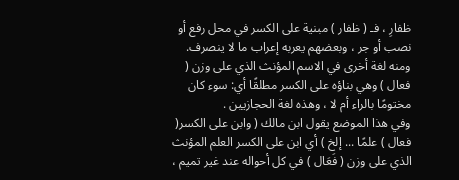ظفارِ ، فـ ( ظفار ) مبنية على الكسر في محل رفع أو نصب أو جر ، وبعضهم يعربه إعراب ما لا ينصرف.
ومنه لغة أخرى في الاسم المؤنث الذي على وزن ( فعال ) وهي بناؤه على الكسر مطلقًا أي: سوء كان مختومًا بالراء أم لا ، وهذه لغة الحجازيين .
وفي هذا الموضع يقول ابن مالك ( وابن على الكسر( فعال ) علمًا ... إلخ ) أي ابن على الكسر العلم المؤنث الذي على وزن ( فَعَال ) في كل أحواله عند غير تميم ،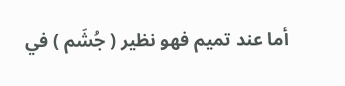أما عند تميم فهو نظير ( جُشَم ) في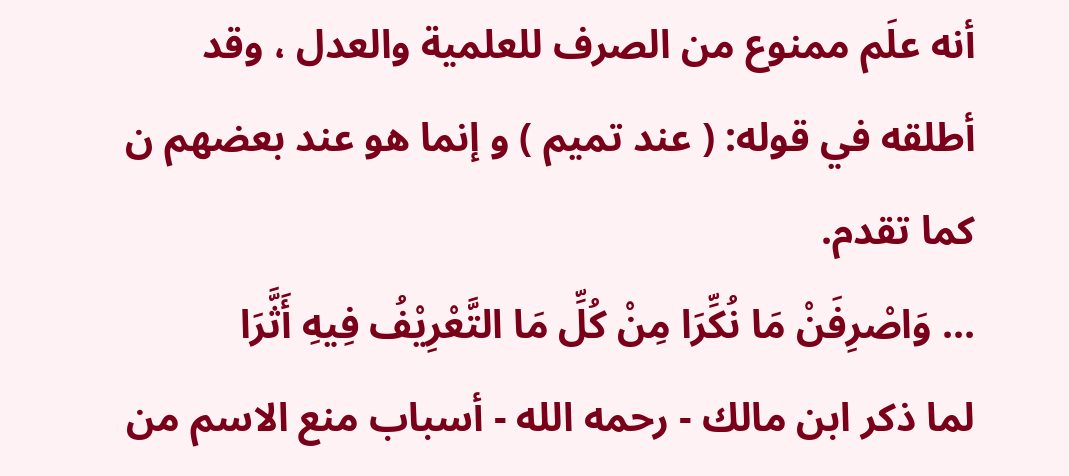أنه علَم ممنوع من الصرف للعلمية والعدل ، وقد أطلقه في قوله: ( عند تميم ) و إنما هو عند بعضهم ن كما تقدم.
... وَاصْرِفَنْ مَا نُكِّرَا مِنْ كُلِّ مَا التَّعْرِيْفُ فِيهِ أَثَّرَا
لما ذكر ابن مالك - رحمه الله - أسباب منع الاسم من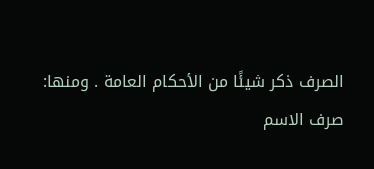الصرف ذكر شيئًا من الأحكام العامة . ومنها:
صرف الاسم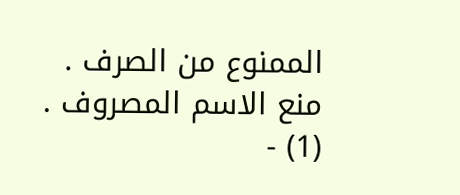الممنوع من الصرف .
منع الاسم المصروف .
(1) -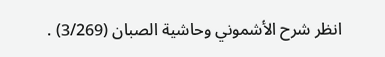انظر شرح الأشموني وحاشية الصبان (3/269) .